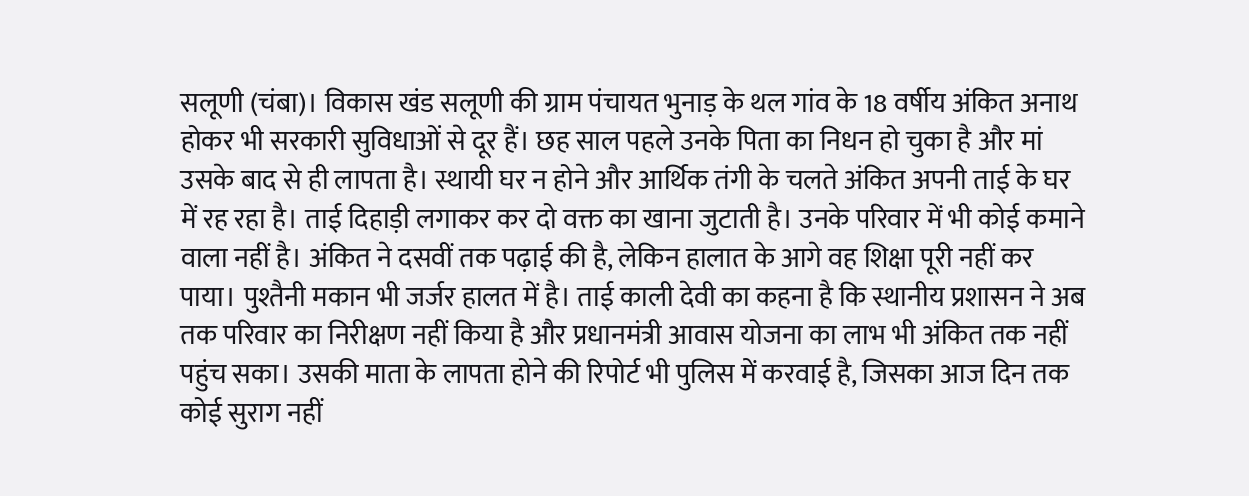सलूणी (चंबा)। विकास खंड सलूणी की ग्राम पंचायत भुनाड़ के थल गांव के 18 वर्षीय अंकित अनाथ होकर भी सरकारी सुविधाओं से दूर हैं। छह साल पहले उनके पिता का निधन हो चुका है और मां उसके बाद से ही लापता है। स्थायी घर न होने और आर्थिक तंगी के चलते अंकित अपनी ताई के घर में रह रहा है। ताई दिहाड़ी लगाकर कर दो वक्त का खाना जुटाती है। उनके परिवार में भी कोई कमाने वाला नहीं है। अंकित ने दसवीं तक पढ़ाई की है, लेकिन हालात के आगे वह शिक्षा पूरी नहीं कर पाया। पुश्तैनी मकान भी जर्जर हालत में है। ताई काली देवी का कहना है कि स्थानीय प्रशासन ने अब तक परिवार का निरीक्षण नहीं किया है और प्रधानमंत्री आवास योजना का लाभ भी अंकित तक नहीं पहुंच सका। उसकी माता के लापता होने की रिपोर्ट भी पुलिस में करवाई है, जिसका आज दिन तक कोई सुराग नहीं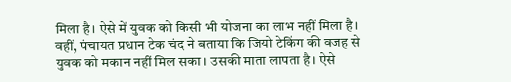मिला है। ऐसे में युवक को किसी भी योजना का लाभ नहीं मिला है। वहीं, पंचायत प्रधान टेक चंद ने बताया कि जियो टेकिंग की वजह से युवक को मकान नहीं मिल सका। उसकी माता लापता है। ऐसे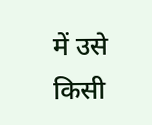में उसे किसी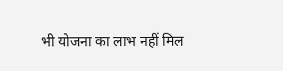भी योजना का लाभ नहीं मिल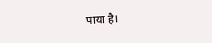पाया है।